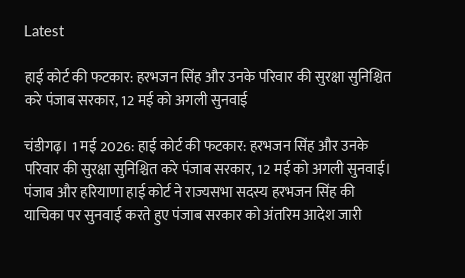Latest

हाई कोर्ट की फटकार: हरभजन सिंह और उनके परिवार की सुरक्षा सुनिश्चित करे पंजाब सरकार, 12 मई को अगली सुनवाई

चंडीगढ़। 1 मई 2026: हाई कोर्ट की फटकार: हरभजन सिंह और उनके परिवार की सुरक्षा सुनिश्चित करे पंजाब सरकार, 12 मई को अगली सुनवाई। पंजाब और हरियाणा हाई कोर्ट ने राज्यसभा सदस्य हरभजन सिंह की याचिका पर सुनवाई करते हुए पंजाब सरकार को अंतरिम आदेश जारी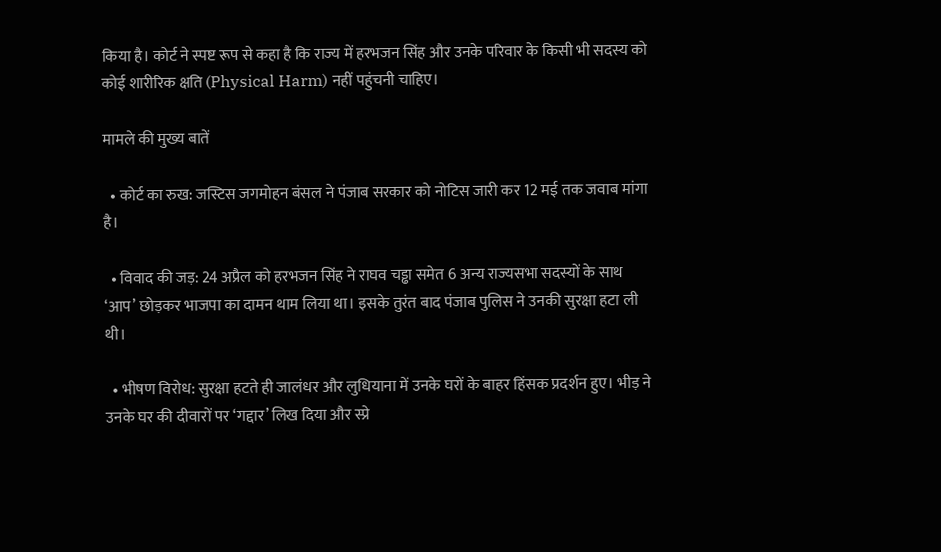किया है। कोर्ट ने स्पष्ट रूप से कहा है कि राज्य में हरभजन सिंह और उनके परिवार के किसी भी सदस्य को कोई शारीरिक क्षति (Physical Harm) नहीं पहुंचनी चाहिए।

मामले की मुख्य बातें

  • कोर्ट का रुख: जस्टिस जगमोहन बंसल ने पंजाब सरकार को नोटिस जारी कर 12 मई तक जवाब मांगा है।

  • विवाद की जड़: 24 अप्रैल को हरभजन सिंह ने राघव चड्ढा समेत 6 अन्य राज्यसभा सदस्यों के साथ ‘आप’ छोड़कर भाजपा का दामन थाम लिया था। इसके तुरंत बाद पंजाब पुलिस ने उनकी सुरक्षा हटा ली थी।

  • भीषण विरोध: सुरक्षा हटते ही जालंधर और लुधियाना में उनके घरों के बाहर हिंसक प्रदर्शन हुए। भीड़ ने उनके घर की दीवारों पर ‘गद्दार’ लिख दिया और स्प्रे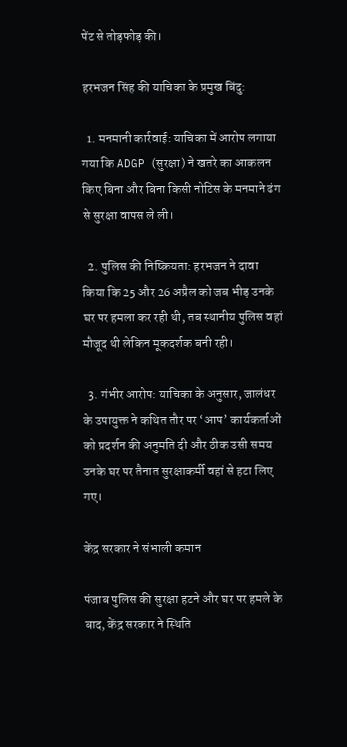पेंट से तोड़फोड़ की।

हरभजन सिंह की याचिका के प्रमुख बिंदु:

  1. मनमानी कार्रवाई: याचिका में आरोप लगाया गया कि ADGP (सुरक्षा) ने खतरे का आकलन किए बिना और बिना किसी नोटिस के मनमाने ढंग से सुरक्षा वापस ले ली।

  2. पुलिस की निष्क्रियता: हरभजन ने दावा किया कि 25 और 26 अप्रैल को जब भीड़ उनके घर पर हमला कर रही थी, तब स्थानीय पुलिस वहां मौजूद थी लेकिन मूकदर्शक बनी रही।

  3. गंभीर आरोप: याचिका के अनुसार, जालंधर के उपायुक्त ने कथित तौर पर ‘आप’ कार्यकर्ताओं को प्रदर्शन की अनुमति दी और ठीक उसी समय उनके घर पर तैनात सुरक्षाकर्मी वहां से हटा लिए गए।

केंद्र सरकार ने संभाली कमान

पंजाब पुलिस की सुरक्षा हटने और घर पर हमले के बाद, केंद्र सरकार ने स्थिति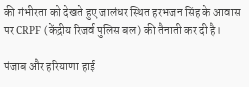की गंभीरता को देखते हुए जालंधर स्थित हरभजन सिंह के आवास पर CRPF (केंद्रीय रिजर्व पुलिस बल) की तैनाती कर दी है।

पंजाब और हरियाणा हाई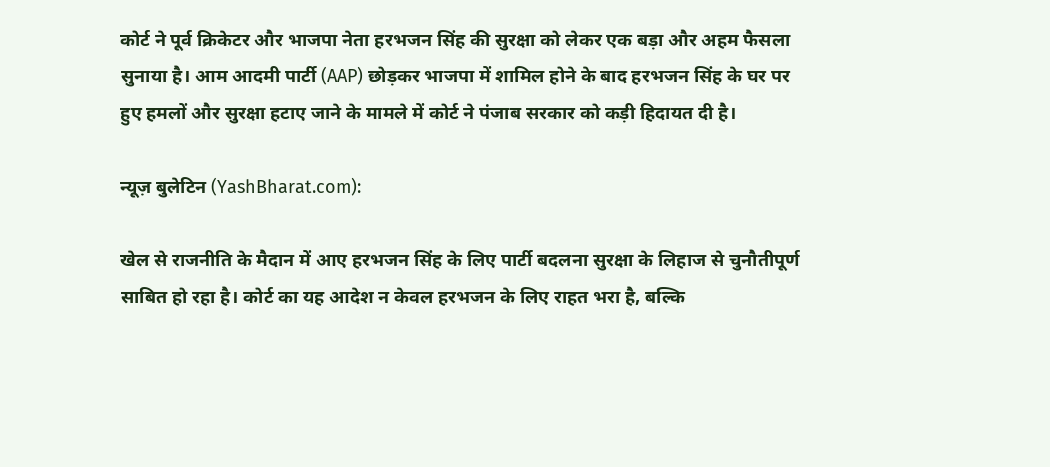कोर्ट ने पूर्व क्रिकेटर और भाजपा नेता हरभजन सिंह की सुरक्षा को लेकर एक बड़ा और अहम फैसला सुनाया है। आम आदमी पार्टी (AAP) छोड़कर भाजपा में शामिल होने के बाद हरभजन सिंह के घर पर हुए हमलों और सुरक्षा हटाए जाने के मामले में कोर्ट ने पंजाब सरकार को कड़ी हिदायत दी है।

न्यूज़ बुलेटिन (YashBharat.com):

खेल से राजनीति के मैदान में आए हरभजन सिंह के लिए पार्टी बदलना सुरक्षा के लिहाज से चुनौतीपूर्ण साबित हो रहा है। कोर्ट का यह आदेश न केवल हरभजन के लिए राहत भरा है, बल्कि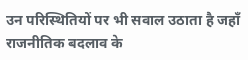उन परिस्थितियों पर भी सवाल उठाता है जहाँ राजनीतिक बदलाव के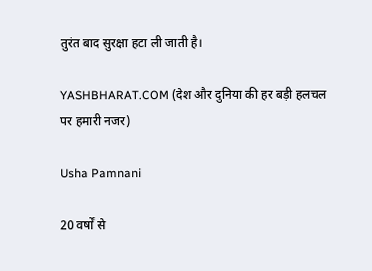तुरंत बाद सुरक्षा हटा ली जाती है।

YASHBHARAT.COM (देश और दुनिया की हर बड़ी हलचल पर हमारी नजर)

Usha Pamnani

20 वर्षों से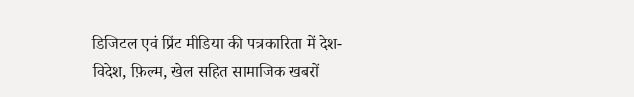डिजिटल एवं प्रिंट मीडिया की पत्रकारिता में देश-विदेश, फ़िल्म, खेल सहित सामाजिक खबरों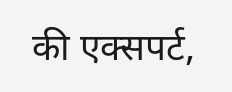की एक्सपर्ट,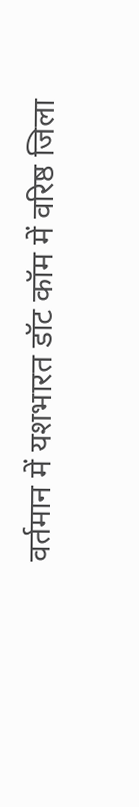वर्तमान में यशभारत डॉट कॉम में वरिष्ठ जिला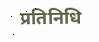प्रतिनिधि